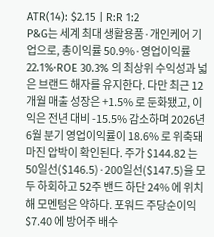ATR(14): $2.15 | R:R 1:2
P&G는 세계 최대 생활용품·개인케어 기업으로, 총이익률 50.9%·영업이익률 22.1%·ROE 30.3% 의 최상위 수익성과 넓은 브랜드 해자를 유지한다. 다만 최근 12개월 매출 성장은 +1.5% 로 둔화됐고, 이익은 전년 대비 -15.5% 감소하며 2026년 6월 분기 영업이익률이 18.6% 로 위축돼 마진 압박이 확인된다. 주가 $144.82 는 50일선($146.5)·200일선($147.5)을 모두 하회하고 52주 밴드 하단 24% 에 위치해 모멘텀은 약하다. 포워드 주당순이익 $7.40 에 방어주 배수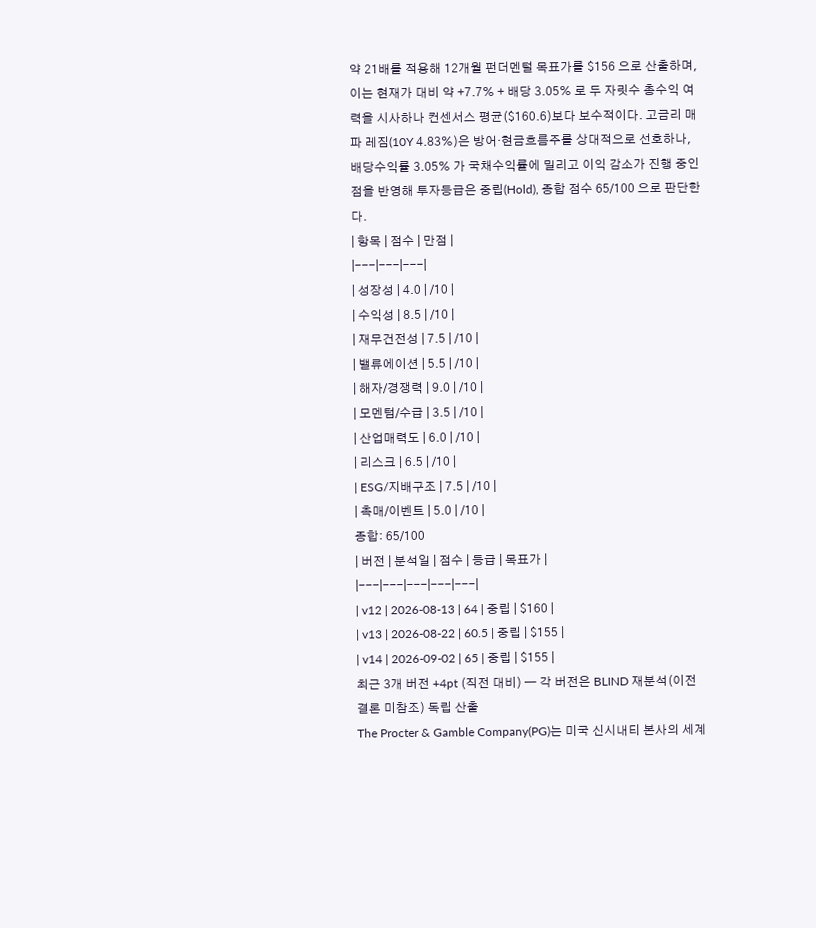약 21배를 적용해 12개월 펀더멘털 목표가를 $156 으로 산출하며, 이는 현재가 대비 약 +7.7% + 배당 3.05% 로 두 자릿수 총수익 여력을 시사하나 컨센서스 평균($160.6)보다 보수적이다. 고금리 매파 레짐(10Y 4.83%)은 방어·현금흐름주를 상대적으로 선호하나, 배당수익률 3.05% 가 국채수익률에 밀리고 이익 감소가 진행 중인 점을 반영해 투자등급은 중립(Hold), 종합 점수 65/100 으로 판단한다.
| 항목 | 점수 | 만점 |
|---|---|---|
| 성장성 | 4.0 | /10 |
| 수익성 | 8.5 | /10 |
| 재무건전성 | 7.5 | /10 |
| 밸류에이션 | 5.5 | /10 |
| 해자/경쟁력 | 9.0 | /10 |
| 모멘텀/수급 | 3.5 | /10 |
| 산업매력도 | 6.0 | /10 |
| 리스크 | 6.5 | /10 |
| ESG/지배구조 | 7.5 | /10 |
| 촉매/이벤트 | 5.0 | /10 |
종합: 65/100
| 버전 | 분석일 | 점수 | 등급 | 목표가 |
|---|---|---|---|---|
| v12 | 2026-08-13 | 64 | 중립 | $160 |
| v13 | 2026-08-22 | 60.5 | 중립 | $155 |
| v14 | 2026-09-02 | 65 | 중립 | $155 |
최근 3개 버전 +4pt (직전 대비) — 각 버전은 BLIND 재분석(이전 결론 미참조) 독립 산출
The Procter & Gamble Company(PG)는 미국 신시내티 본사의 세계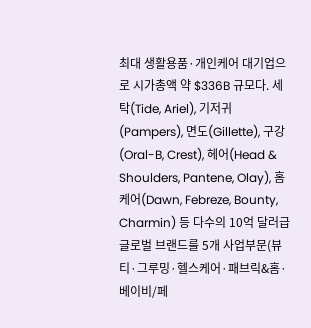최대 생활용품·개인케어 대기업으로 시가총액 약 $336B 규모다. 세탁(Tide, Ariel), 기저귀(Pampers), 면도(Gillette), 구강(Oral-B, Crest), 헤어(Head & Shoulders, Pantene, Olay), 홈케어(Dawn, Febreze, Bounty, Charmin) 등 다수의 10억 달러급 글로벌 브랜드를 5개 사업부문(뷰티·그루밍·헬스케어·패브릭&홈·베이비/페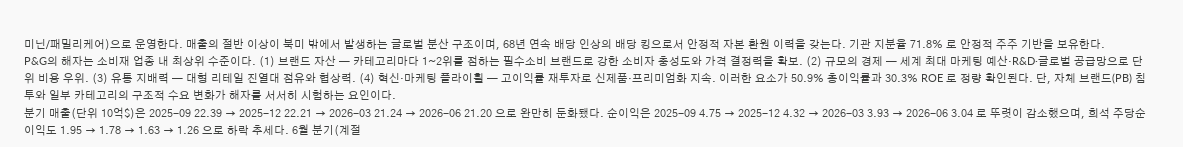미닌/패밀리케어)으로 운영한다. 매출의 절반 이상이 북미 밖에서 발생하는 글로벌 분산 구조이며, 68년 연속 배당 인상의 배당 킹으로서 안정적 자본 환원 이력을 갖는다. 기관 지분율 71.8% 로 안정적 주주 기반을 보유한다.
P&G의 해자는 소비재 업종 내 최상위 수준이다. (1) 브랜드 자산 — 카테고리마다 1~2위를 점하는 필수소비 브랜드로 강한 소비자 충성도와 가격 결정력을 확보. (2) 규모의 경제 — 세계 최대 마케팅 예산·R&D·글로벌 공급망으로 단위 비용 우위. (3) 유통 지배력 — 대형 리테일 진열대 점유와 협상력. (4) 혁신·마케팅 플라이휠 — 고이익률 재투자로 신제품·프리미엄화 지속. 이러한 요소가 50.9% 총이익률과 30.3% ROE 로 정량 확인된다. 단, 자체 브랜드(PB) 침투와 일부 카테고리의 구조적 수요 변화가 해자를 서서히 시험하는 요인이다.
분기 매출(단위 10억$)은 2025-09 22.39 → 2025-12 22.21 → 2026-03 21.24 → 2026-06 21.20 으로 완만히 둔화됐다. 순이익은 2025-09 4.75 → 2025-12 4.32 → 2026-03 3.93 → 2026-06 3.04 로 뚜렷이 감소했으며, 희석 주당순이익도 1.95 → 1.78 → 1.63 → 1.26 으로 하락 추세다. 6월 분기(계절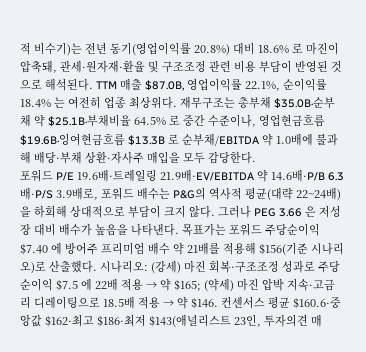적 비수기)는 전년 동기(영업이익률 20.8%) 대비 18.6% 로 마진이 압축돼, 관세·원자재·환율 및 구조조정 관련 비용 부담이 반영된 것으로 해석된다. TTM 매출 $87.0B, 영업이익률 22.1%, 순이익률 18.4% 는 여전히 업종 최상위다. 재무구조는 총부채 $35.0B·순부채 약 $25.1B·부채비율 64.5% 로 중간 수준이나, 영업현금흐름 $19.6B·잉여현금흐름 $13.3B 로 순부채/EBITDA 약 1.0배에 불과해 배당·부채 상환·자사주 매입을 모두 감당한다.
포워드 P/E 19.6배·트레일링 21.9배·EV/EBITDA 약 14.6배·P/B 6.3배·P/S 3.9배로, 포워드 배수는 P&G의 역사적 평균(대략 22~24배)을 하회해 상대적으로 부담이 크지 않다. 그러나 PEG 3.66 은 저성장 대비 배수가 높음을 나타낸다. 목표가는 포워드 주당순이익 $7.40 에 방어주 프리미엄 배수 약 21배를 적용해 $156(기준 시나리오)로 산출했다. 시나리오: (강세) 마진 회복·구조조정 성과로 주당순이익 $7.5 에 22배 적용 → 약 $165; (약세) 마진 압박 지속·고금리 디레이팅으로 18.5배 적용 → 약 $146. 컨센서스 평균 $160.6·중앙값 $162·최고 $186·최저 $143(애널리스트 23인, 투자의견 매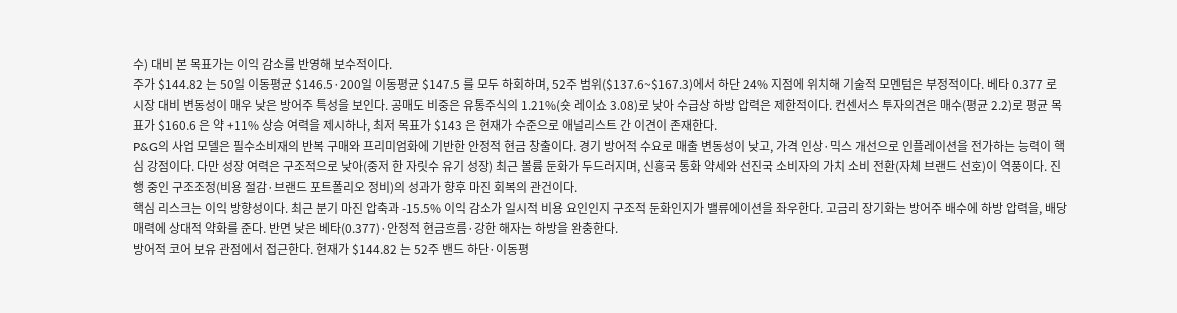수) 대비 본 목표가는 이익 감소를 반영해 보수적이다.
주가 $144.82 는 50일 이동평균 $146.5·200일 이동평균 $147.5 를 모두 하회하며, 52주 범위($137.6~$167.3)에서 하단 24% 지점에 위치해 기술적 모멘텀은 부정적이다. 베타 0.377 로 시장 대비 변동성이 매우 낮은 방어주 특성을 보인다. 공매도 비중은 유통주식의 1.21%(숏 레이쇼 3.08)로 낮아 수급상 하방 압력은 제한적이다. 컨센서스 투자의견은 매수(평균 2.2)로 평균 목표가 $160.6 은 약 +11% 상승 여력을 제시하나, 최저 목표가 $143 은 현재가 수준으로 애널리스트 간 이견이 존재한다.
P&G의 사업 모델은 필수소비재의 반복 구매와 프리미엄화에 기반한 안정적 현금 창출이다. 경기 방어적 수요로 매출 변동성이 낮고, 가격 인상·믹스 개선으로 인플레이션을 전가하는 능력이 핵심 강점이다. 다만 성장 여력은 구조적으로 낮아(중저 한 자릿수 유기 성장) 최근 볼륨 둔화가 두드러지며, 신흥국 통화 약세와 선진국 소비자의 가치 소비 전환(자체 브랜드 선호)이 역풍이다. 진행 중인 구조조정(비용 절감·브랜드 포트폴리오 정비)의 성과가 향후 마진 회복의 관건이다.
핵심 리스크는 이익 방향성이다. 최근 분기 마진 압축과 -15.5% 이익 감소가 일시적 비용 요인인지 구조적 둔화인지가 밸류에이션을 좌우한다. 고금리 장기화는 방어주 배수에 하방 압력을, 배당 매력에 상대적 약화를 준다. 반면 낮은 베타(0.377)·안정적 현금흐름·강한 해자는 하방을 완충한다.
방어적 코어 보유 관점에서 접근한다. 현재가 $144.82 는 52주 밴드 하단·이동평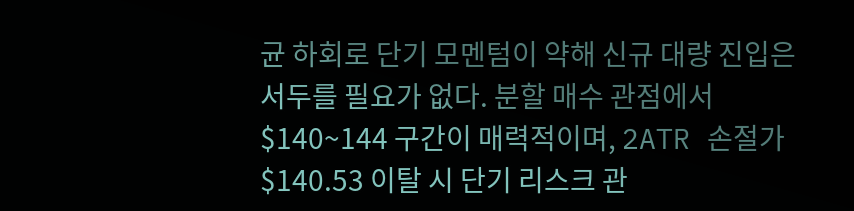균 하회로 단기 모멘텀이 약해 신규 대량 진입은 서두를 필요가 없다. 분할 매수 관점에서 $140~144 구간이 매력적이며, 2ATR 손절가 $140.53 이탈 시 단기 리스크 관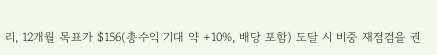리, 12개월 목표가 $156(총수익 기대 약 +10%, 배당 포함) 도달 시 비중 재점검을 권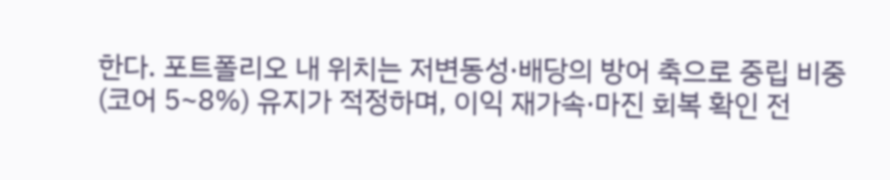한다. 포트폴리오 내 위치는 저변동성·배당의 방어 축으로 중립 비중(코어 5~8%) 유지가 적정하며, 이익 재가속·마진 회복 확인 전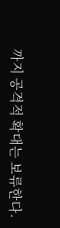까지 공격적 확대는 보류한다.